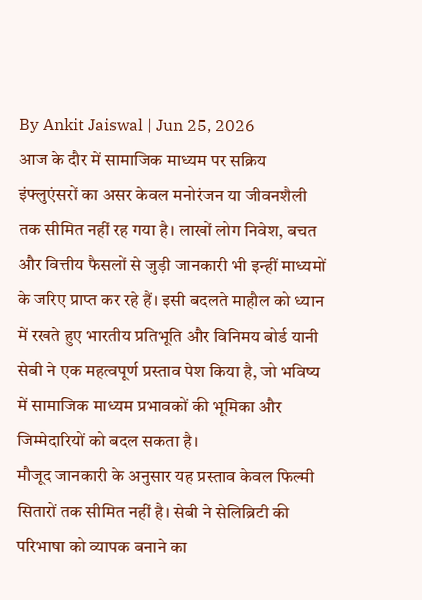By Ankit Jaiswal | Jun 25, 2026
आज के दौर में सामाजिक माध्यम पर सक्रिय इंफ्लुएंसरों का असर केवल मनोरंजन या जीवनशैली तक सीमित नहीं रह गया है। लाखों लोग निवेश, बचत और वित्तीय फैसलों से जुड़ी जानकारी भी इन्हीं माध्यमों के जरिए प्राप्त कर रहे हैं। इसी बदलते माहौल को ध्यान में रखते हुए भारतीय प्रतिभूति और विनिमय बोर्ड यानी सेबी ने एक महत्वपूर्ण प्रस्ताव पेश किया है, जो भविष्य में सामाजिक माध्यम प्रभावकों की भूमिका और जिम्मेदारियों को बदल सकता है।
मौजूद जानकारी के अनुसार यह प्रस्ताव केवल फिल्मी सितारों तक सीमित नहीं है। सेबी ने सेलिब्रिटी की परिभाषा को व्यापक बनाने का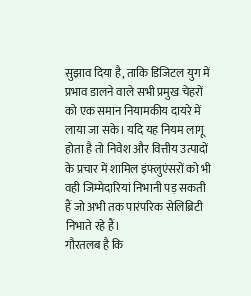सुझाव दिया है, ताकि डिजिटल युग में प्रभाव डालने वाले सभी प्रमुख चेहरों को एक समान नियामकीय दायरे में लाया जा सके। यदि यह नियम लागू होता है तो निवेश और वित्तीय उत्पादों के प्रचार में शामिल इंफ्लुएंसरों को भी वही जिम्मेदारियां निभानी पड़ सकती हैं जो अभी तक पारंपरिक सेलिब्रिटी निभाते रहे हैं।
गौरतलब है कि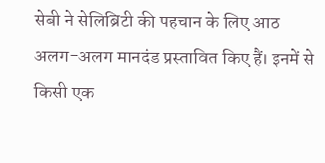सेबी ने सेलिब्रिटी की पहचान के लिए आठ अलग-अलग मानदंड प्रस्तावित किए हैं। इनमें से किसी एक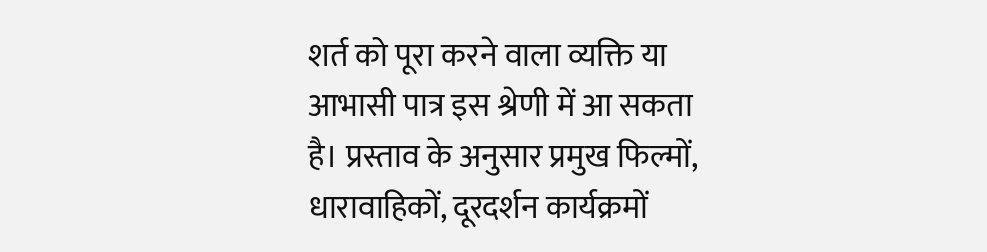शर्त को पूरा करने वाला व्यक्ति या आभासी पात्र इस श्रेणी में आ सकता है। प्रस्ताव के अनुसार प्रमुख फिल्मों, धारावाहिकों, दूरदर्शन कार्यक्रमों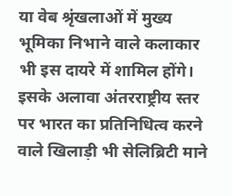या वेब श्रृंखलाओं में मुख्य भूमिका निभाने वाले कलाकार भी इस दायरे में शामिल होंगे।
इसके अलावा अंतरराष्ट्रीय स्तर पर भारत का प्रतिनिधित्व करने वाले खिलाड़ी भी सेलिब्रिटी माने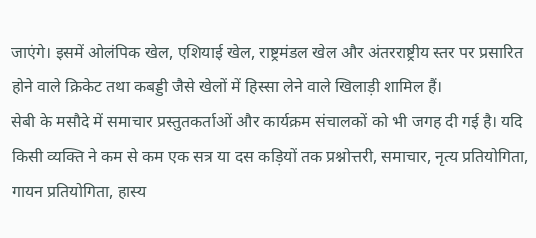जाएंगे। इसमें ओलंपिक खेल, एशियाई खेल, राष्ट्रमंडल खेल और अंतरराष्ट्रीय स्तर पर प्रसारित होने वाले क्रिकेट तथा कबड्डी जैसे खेलों में हिस्सा लेने वाले खिलाड़ी शामिल हैं।
सेबी के मसौदे में समाचार प्रस्तुतकर्ताओं और कार्यक्रम संचालकों को भी जगह दी गई है। यदि किसी व्यक्ति ने कम से कम एक सत्र या दस कड़ियों तक प्रश्नोत्तरी, समाचार, नृत्य प्रतियोगिता, गायन प्रतियोगिता, हास्य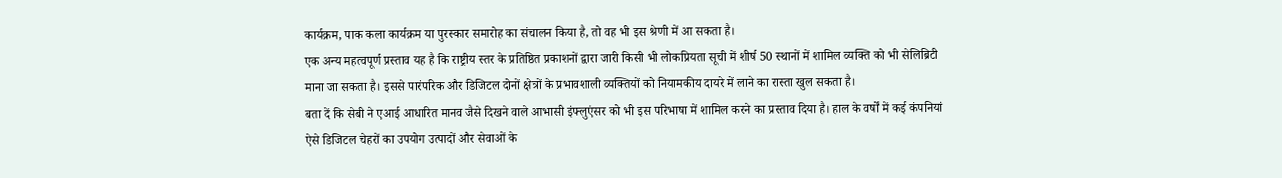कार्यक्रम, पाक कला कार्यक्रम या पुरस्कार समारोह का संचालन किया है, तो वह भी इस श्रेणी में आ सकता है।
एक अन्य महत्वपूर्ण प्रस्ताव यह है कि राष्ट्रीय स्तर के प्रतिष्ठित प्रकाशनों द्वारा जारी किसी भी लोकप्रियता सूची में शीर्ष 50 स्थानों में शामिल व्यक्ति को भी सेलिब्रिटी माना जा सकता है। इससे पारंपरिक और डिजिटल दोनों क्षेत्रों के प्रभावशाली व्यक्तियों को नियामकीय दायरे में लाने का रास्ता खुल सकता है।
बता दें कि सेबी ने एआई आधारित मानव जैसे दिखने वाले आभासी इंफ्लुएंसर को भी इस परिभाषा में शामिल करने का प्रस्ताव दिया है। हाल के वर्षों में कई कंपनियां ऐसे डिजिटल चेहरों का उपयोग उत्पादों और सेवाओं के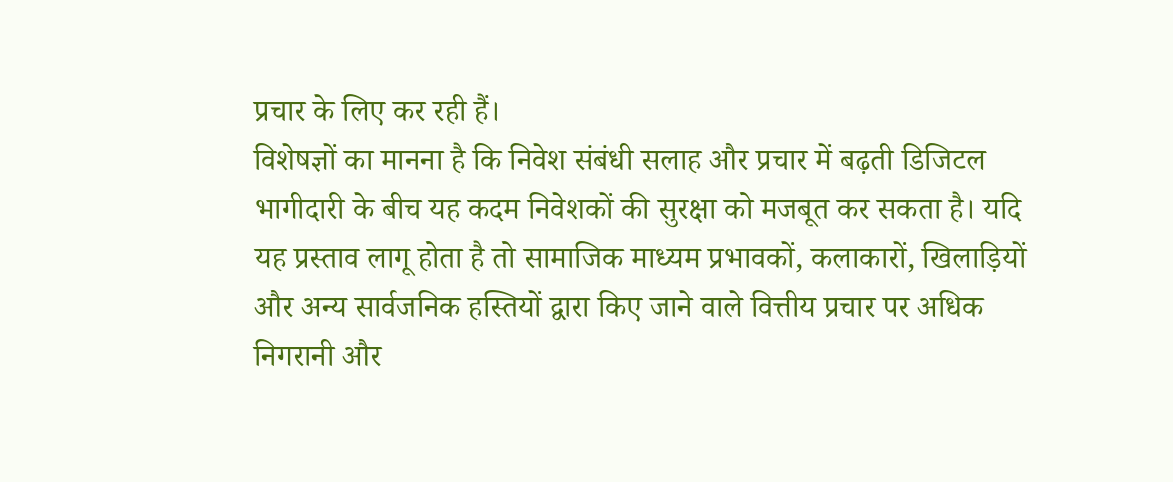प्रचार के लिए कर रही हैं।
विशेषज्ञों का मानना है कि निवेश संबंधी सलाह और प्रचार में बढ़ती डिजिटल भागीदारी के बीच यह कदम निवेशकों की सुरक्षा को मजबूत कर सकता है। यदि यह प्रस्ताव लागू होता है तो सामाजिक माध्यम प्रभावकों, कलाकारों, खिलाड़ियों और अन्य सार्वजनिक हस्तियों द्वारा किए जाने वाले वित्तीय प्रचार पर अधिक निगरानी और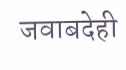जवाबदेही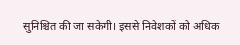सुनिश्चित की जा सकेगी। इससे निवेशकों को अधिक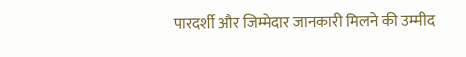पारदर्शी और जिम्मेदार जानकारी मिलने की उम्मीद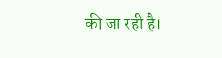की जा रही है।